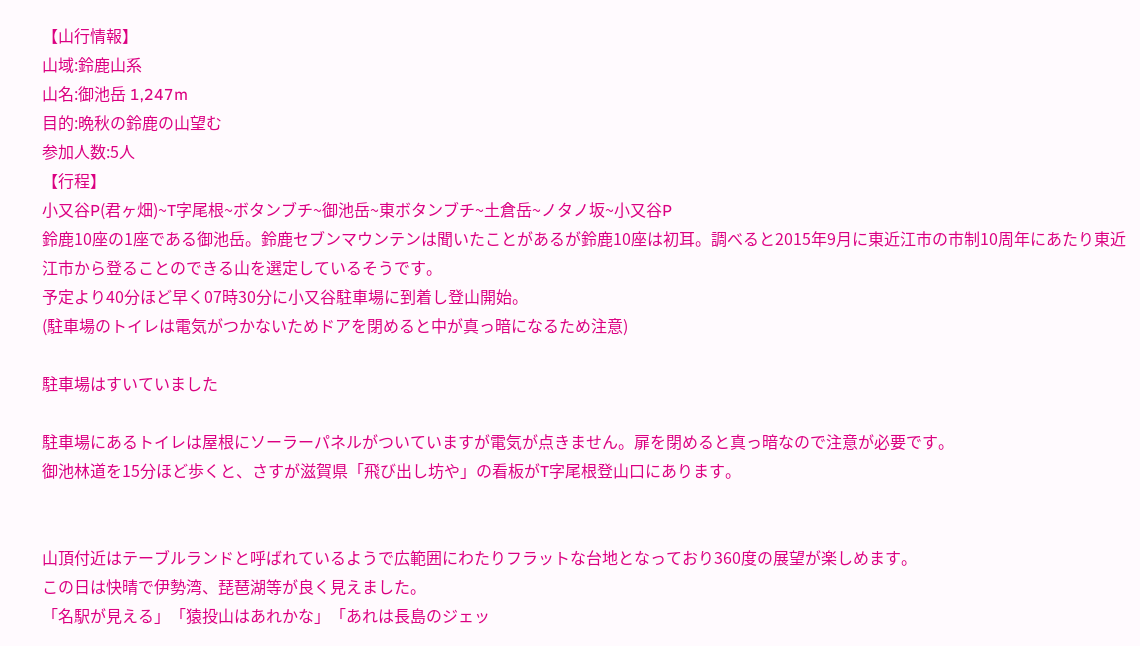【山行情報】
山域:鈴鹿山系
山名:御池岳 1,247m
目的:晩秋の鈴鹿の山望む
参加人数:5人
【行程】
小又谷P(君ヶ畑)~T字尾根~ボタンブチ~御池岳~東ボタンブチ~土倉岳~ノタノ坂~小又谷P
鈴鹿10座の1座である御池岳。鈴鹿セブンマウンテンは聞いたことがあるが鈴鹿10座は初耳。調べると2015年9月に東近江市の市制10周年にあたり東近江市から登ることのできる山を選定しているそうです。
予定より40分ほど早く07時30分に小又谷駐車場に到着し登山開始。
(駐車場のトイレは電気がつかないためドアを閉めると中が真っ暗になるため注意)

駐車場はすいていました

駐車場にあるトイレは屋根にソーラーパネルがついていますが電気が点きません。扉を閉めると真っ暗なので注意が必要です。
御池林道を15分ほど歩くと、さすが滋賀県「飛び出し坊や」の看板がT字尾根登山口にあります。


山頂付近はテーブルランドと呼ばれているようで広範囲にわたりフラットな台地となっており360度の展望が楽しめます。
この日は快晴で伊勢湾、琵琶湖等が良く見えました。
「名駅が見える」「猿投山はあれかな」「あれは長島のジェッ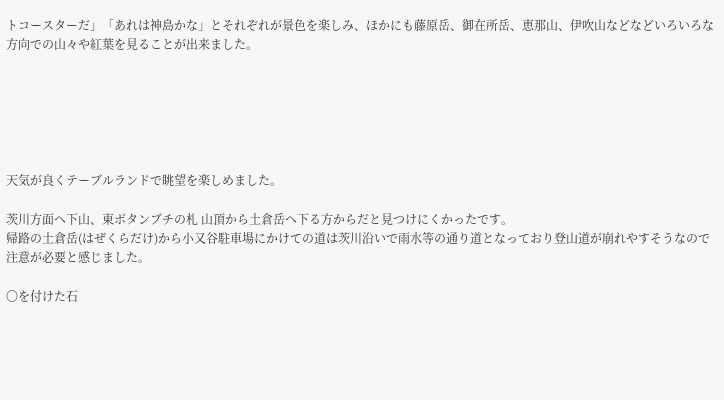トコースターだ」「あれは神島かな」とそれぞれが景色を楽しみ、ほかにも藤原岳、御在所岳、恵那山、伊吹山などなどいろいろな方向での山々や紅葉を見ることが出来ました。






天気が良くテーブルランドで眺望を楽しめました。

茨川方面へ下山、東ボタンブチの札 山頂から土倉岳へ下る方からだと見つけにくかったです。
帰路の土倉岳(はぜくらだけ)から小又谷駐車場にかけての道は茨川沿いで雨水等の通り道となっており登山道が崩れやすそうなので注意が必要と感じました。

〇を付けた石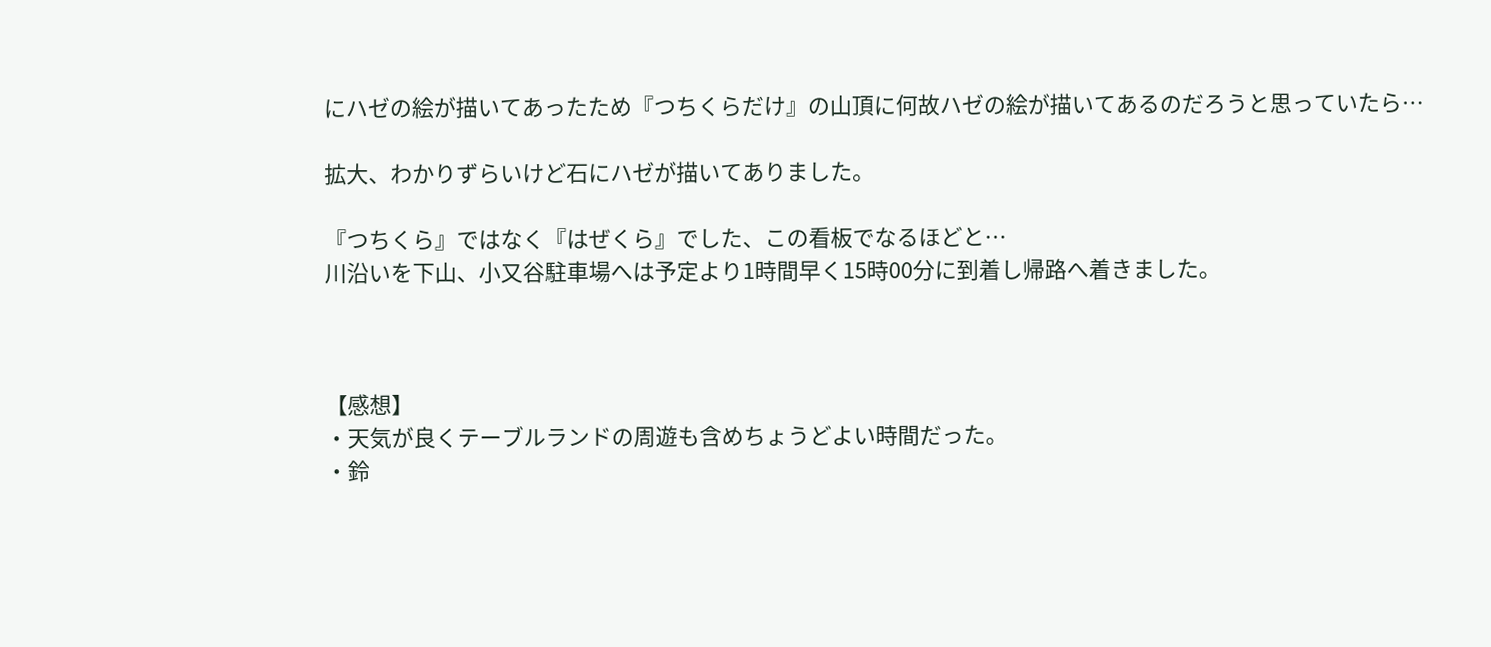にハゼの絵が描いてあったため『つちくらだけ』の山頂に何故ハゼの絵が描いてあるのだろうと思っていたら…

拡大、わかりずらいけど石にハゼが描いてありました。

『つちくら』ではなく『はぜくら』でした、この看板でなるほどと…
川沿いを下山、小又谷駐車場へは予定より1時間早く15時00分に到着し帰路へ着きました。



【感想】
・天気が良くテーブルランドの周遊も含めちょうどよい時間だった。
・鈴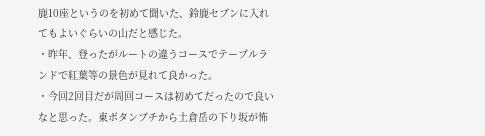鹿10座というのを初めて聞いた、鈴鹿セブンに入れてもよいぐらいの山だと感じた。
・昨年、登ったがルートの違うコースでテーブルランドで紅葉等の景色が見れて良かった。
・今回2回目だが周回コースは初めてだったので良いなと思った。東ボタンブチから土倉岳の下り坂が怖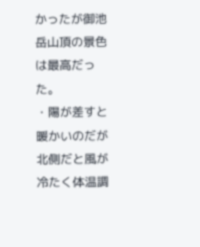かったが御池岳山頂の景色は最高だった。
・陽が差すと暖かいのだが北側だと風が冷たく体温調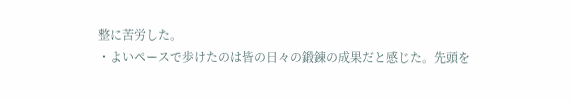整に苦労した。
・よいペースで歩けたのは皆の日々の鍛錬の成果だと感じた。先頭を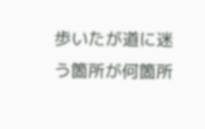歩いたが道に迷う箇所が何箇所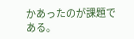かあったのが課題である。